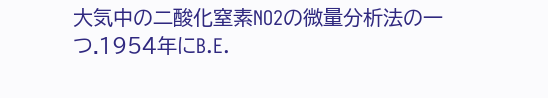大気中の二酸化窒素NO2の微量分析法の一つ.1954年にB.E.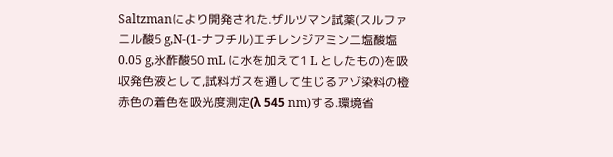Saltzmanにより開発された.ザルツマン試薬(スルファニル酸5 g,N-(1-ナフチル)エチレンジアミン二塩酸塩0.05 g,氷酢酸50 mL に水を加えて1 L としたもの)を吸収発色液として,試料ガスを通して生じるアゾ染料の橙赤色の着色を吸光度測定(λ 545 nm)する.環境省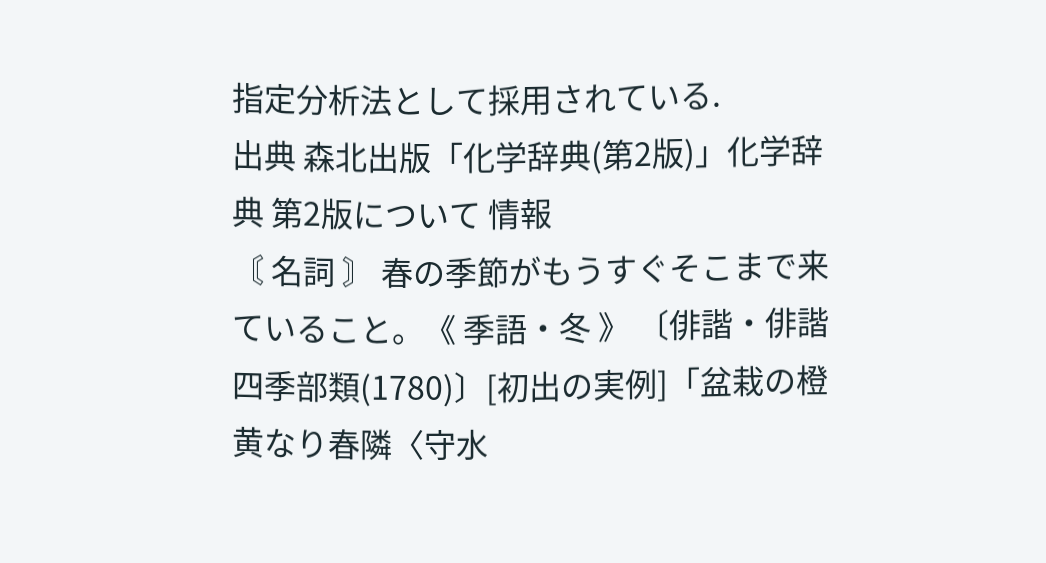指定分析法として採用されている.
出典 森北出版「化学辞典(第2版)」化学辞典 第2版について 情報
〘 名詞 〙 春の季節がもうすぐそこまで来ていること。《 季語・冬 》 〔俳諧・俳諧四季部類(1780)〕[初出の実例]「盆栽の橙黄なり春隣〈守水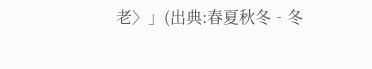老〉」(出典:春夏秋冬‐冬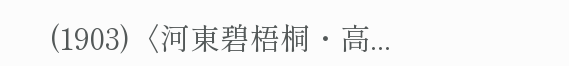(1903)〈河東碧梧桐・高...